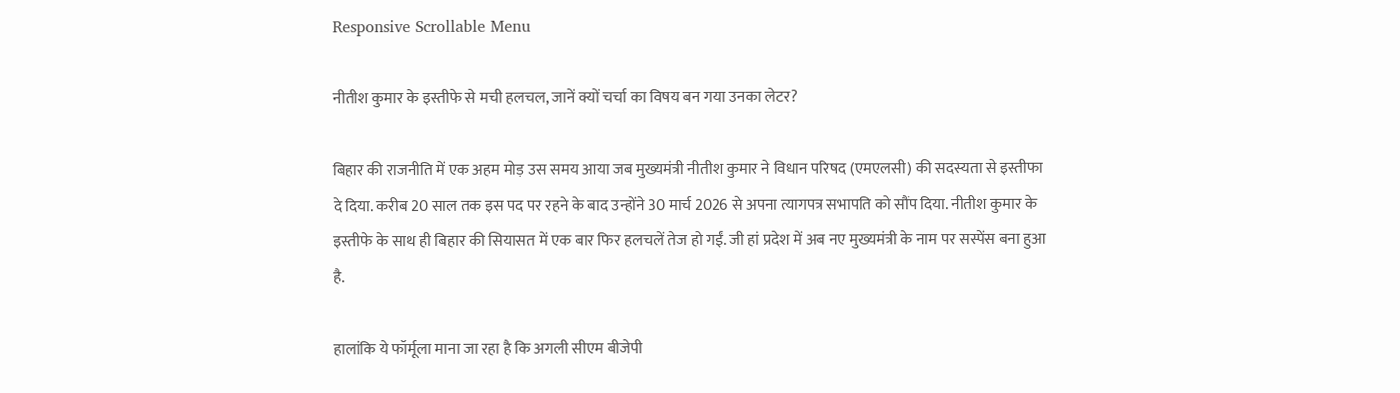Responsive Scrollable Menu

नीतीश कुमार के इस्तीफे से मची हलचल, जानें क्यों चर्चा का विषय बन गया उनका लेटर?

बिहार की राजनीति में एक अहम मोड़ उस समय आया जब मुख्यमंत्री नीतीश कुमार ने विधान परिषद (एमएलसी) की सदस्यता से इस्तीफा दे दिया. करीब 20 साल तक इस पद पर रहने के बाद उन्होंने 30 मार्च 2026 से अपना त्यागपत्र सभापति को सौंप दिया. नीतीश कुमार के इस्तीफे के साथ ही बिहार की सियासत में एक बार फिर हलचलें तेज हो गईं. जी हां प्रदेश में अब नए मुख्यमंत्री के नाम पर सस्पेंस बना हुआ है.

हालांकि ये फॉर्मूला माना जा रहा है कि अगली सीएम बीजेपी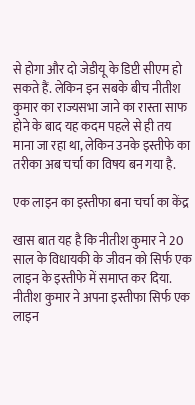से होगा और दो जेडीयू के डिप्टी सीएम हो सकते हैं. लेकिन इन सबके बीच नीतीश कुमार का राज्यसभा जाने का रास्ता साफ होने के बाद यह कदम पहले से ही तय माना जा रहा था, लेकिन उनके इस्तीफे का तरीका अब चर्चा का विषय बन गया है.

एक लाइन का इस्तीफा बना चर्चा का केंद्र

खास बात यह है कि नीतीश कुमार ने 20 साल के विधायकी के जीवन को सिर्फ एक लाइन के इस्तीफे में समाप्त कर दिया. नीतीश कुमार ने अपना इस्तीफा सिर्फ एक लाइन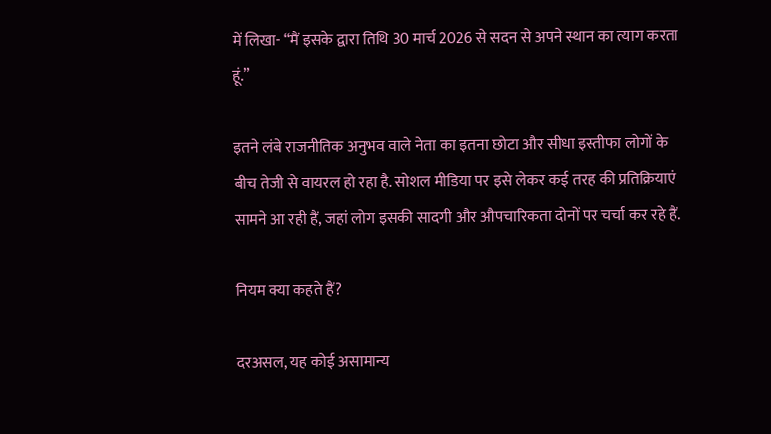में लिखा- “मैं इसके द्वारा तिथि 30 मार्च 2026 से सदन से अपने स्थान का त्याग करता हूं.”

इतने लंबे राजनीतिक अनुभव वाले नेता का इतना छोटा और सीधा इस्तीफा लोगों के बीच तेजी से वायरल हो रहा है. सोशल मीडिया पर इसे लेकर कई तरह की प्रतिक्रियाएं सामने आ रही हैं, जहां लोग इसकी सादगी और औपचारिकता दोनों पर चर्चा कर रहे हैं.

नियम क्या कहते हैं?

दरअसल, यह कोई असामान्य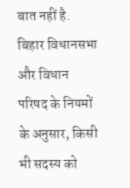बात नहीं है. बिहार विधानसभा और विधान परिषद के नियमों के अनुसार, किसी भी सदस्य को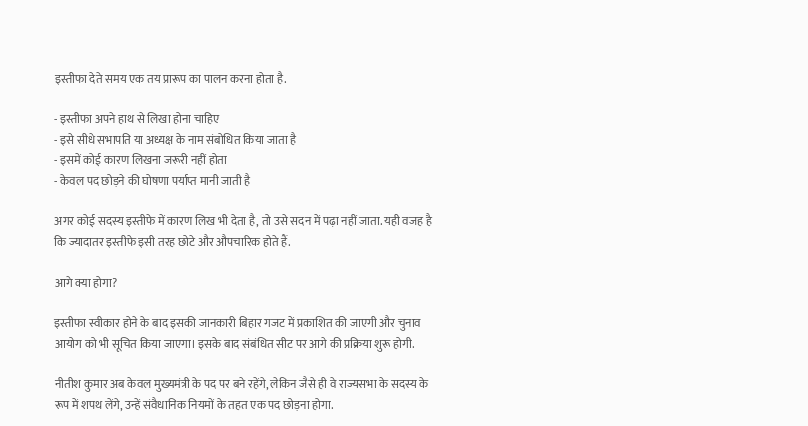इस्तीफा देते समय एक तय प्रारूप का पालन करना होता है.

- इस्तीफा अपने हाथ से लिखा होना चाहिए
- इसे सीधे सभापति या अध्यक्ष के नाम संबोधित किया जाता है
- इसमें कोई कारण लिखना जरूरी नहीं होता
- केवल पद छोड़ने की घोषणा पर्याप्त मानी जाती है

अगर कोई सदस्य इस्तीफे में कारण लिख भी देता है, तो उसे सदन में पढ़ा नहीं जाता. यही वजह है कि ज्यादातर इस्तीफे इसी तरह छोटे और औपचारिक होते हैं.

आगे क्या होगा?

इस्तीफा स्वीकार होने के बाद इसकी जानकारी बिहार गजट में प्रकाशित की जाएगी और चुनाव आयोग को भी सूचित किया जाएगा। इसके बाद संबंधित सीट पर आगे की प्रक्रिया शुरू होगी.

नीतीश कुमार अब केवल मुख्यमंत्री के पद पर बने रहेंगे, लेकिन जैसे ही वे राज्यसभा के सदस्य के रूप में शपथ लेंगे, उन्हें संवैधानिक नियमों के तहत एक पद छोड़ना होगा.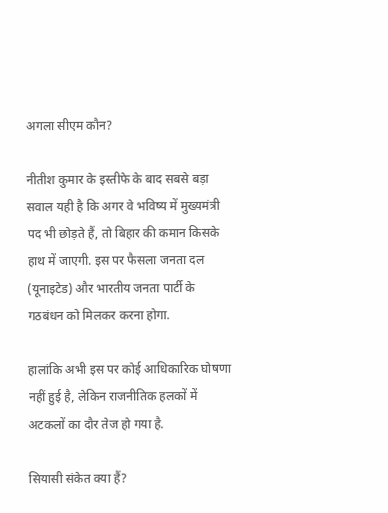अगला सीएम कौन?

नीतीश कुमार के इस्तीफे के बाद सबसे बड़ा सवाल यही है कि अगर वे भविष्य में मुख्यमंत्री पद भी छोड़ते हैं, तो बिहार की कमान किसके हाथ में जाएगी. इस पर फैसला जनता दल (यूनाइटेड) और भारतीय जनता पार्टी के गठबंधन को मिलकर करना होगा.

हालांकि अभी इस पर कोई आधिकारिक घोषणा नहीं हुई है, लेकिन राजनीतिक हलकों में अटकलों का दौर तेज हो गया है.

सियासी संकेत क्या हैं?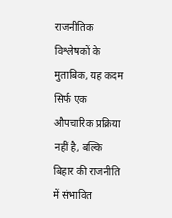राजनीतिक विश्लेषकों के मुताबिक, यह कदम सिर्फ एक औपचारिक प्रक्रिया नहीं है, बल्कि बिहार की राजनीति में संभावित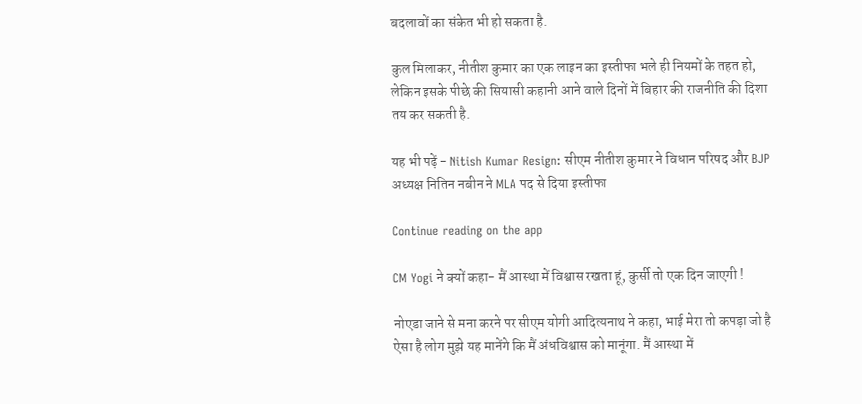बदलावों का संकेत भी हो सकता है.

कुल मिलाकर, नीतीश कुमार का एक लाइन का इस्तीफा भले ही नियमों के तहत हो, लेकिन इसके पीछे की सियासी कहानी आने वाले दिनों में बिहार की राजनीति की दिशा तय कर सकती है.

यह भी पढ़ें - Nitish Kumar Resign: सीएम नीतीश कुमार ने विधान परिषद और BJP अध्यक्ष नितिन नबीन ने MLA पद से दिया इस्तीफा

Continue reading on the app

CM Yogi ने क्यों कहा- मैं आस्था में विश्वास रखता हूं, कुर्सी तो एक दिन जाएगी !

नोएडा जाने से मना करने पर सीएम योगी आदित्यनाथ ने कहा, भाई मेरा तो कपड़ा जो है ऐसा है लोग मुझे यह मानेंगे कि मैं अंधविश्वास को मानूंगा. मैं आस्था में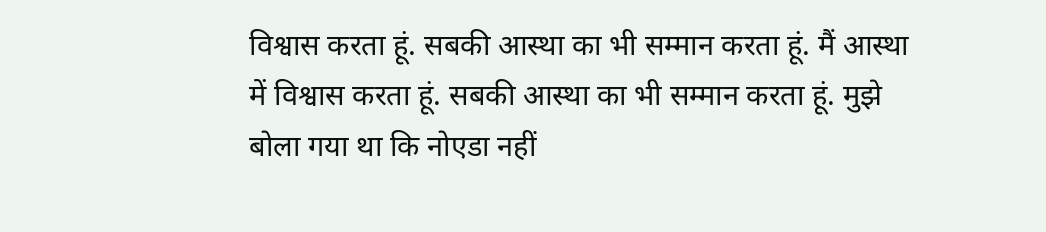विश्वास करता हूं. सबकी आस्था का भी सम्मान करता हूं. मैं आस्था में विश्वास करता हूं. सबकी आस्था का भी सम्मान करता हूं. मुझे बोला गया था कि नोएडा नहीं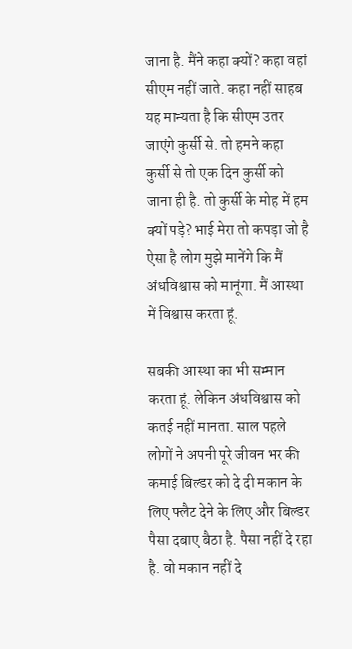जाना है. मैंने कहा क्यों? कहा वहां सीएम नहीं जाते. कहा नहीं साहब यह मान्यता है कि सीएम उतर जाएंगे कुर्सी से. तो हमने कहा कुर्सी से तो एक दिन कुर्सी को जाना ही है. तो कुर्सी के मोह में हम क्यों पड़े? भाई मेरा तो कपड़ा जो है ऐसा है लोग मुझे मानेंगे कि मैं अंधविश्वास को मानूंगा. मैं आस्था में विश्वास करता हूं.

सबकी आस्था का भी सम्मान  करता हूं. लेकिन अंधविश्वास को कतई नहीं मानता. साल पहले लोगों ने अपनी पूरे जीवन भर की कमाई बिल्डर को दे दी मकान के लिए फ्लैट देने के लिए और बिल्डर पैसा दबाए बैठा है. पैसा नहीं दे रहा है. वो मकान नहीं दे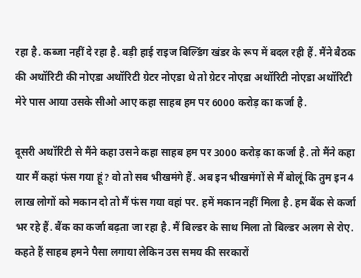रहा है. कब्जा नहीं दे रहा है. बड़ी हाई राइज बिल्डिंग खंडर के रूप में बदल रही हैं. मैंने बैठक की अथॉरिटी की नोएडा अथॉरिटी ग्रेटर नोएडा थे तो ग्रेटर नोएडा अथॉरिटी नोएडा अथॉरिटी मेरे पास आया उसके सीओ आए कहा साहब हम पर 6000 करोड़ का कर्जा है.

दूसरी अथॉरिटी से मैंने कहा उसने कहा साहब हम पर 3000 करोड़ का कर्जा है. तो मैंने कहा यार मैं कहां फंस गया हूं? वो तो सब भीखमंगे हैं. अब इन भीखमंगों से मैं बोलूं कि तुम इन 4 लाख लोगों को मकान दो तो मैं फंस गया वहां पर. हमें मकान नहीं मिला है. हम बैंक से कर्जा भर रहे हैं. बैंक का कर्जा बढ़ता जा रहा है. मैं बिल्डर के साथ मिला तो बिल्डर अलग से रोए. कहते हैं साहब हमने पैसा लगाया लेकिन उस समय की सरकारों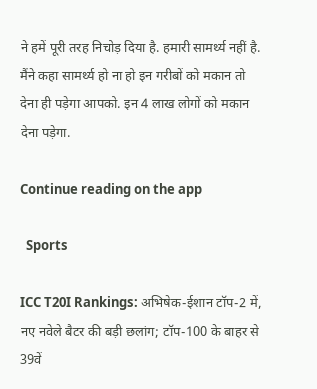ने हमें पूरी तरह निचोड़ दिया है. हमारी सामर्थ्य नहीं है. मैंने कहा सामर्थ्य हो ना हो इन गरीबों को मकान तो देना ही पड़ेगा आपको. इन 4 लाख लोगों को मकान देना पड़ेगा.

Continue reading on the app

  Sports

ICC T20I Rankings: अभिषेक-ईशान टॉप-2 में, नए नवेले बैटर की बड़ी छलांग; टॉप-100 के बाहर से 39वें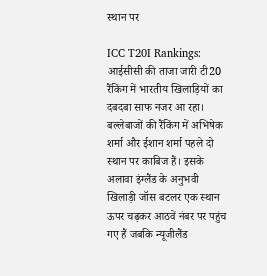स्थान पर

ICC T20I Rankings: आईसीसी की ताजा जारी टी20 रैंकिंग में भारतीय खिलाड़ियों का दबदबा साफ नजर आ रहा। बल्लेबाजों की रैंकिंग में अभिषेक शर्मा और ईशान शर्मा पहले दो स्थान पर काबिज हैं। इसके अलावा इंग्लैंड के अनुभवी खिलाड़ी जॉस बटलर एक स्थान ऊपर चढ़कर आठवें नंबर पर पहुंच गए हैं जबकि न्यूजीलैंड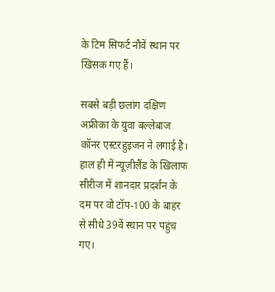के टिम सिफर्ट नौवें स्थान पर खिसक गए हैं।

सबसे बड़ी छलांग दक्षिण अफ्रीका के युवा बल्लेबाज कॉनर एस्टरहुइजन ने लगाई है। हाल ही में न्यूज़ीलैंड के खिलाफ सीरीज में शानदार प्रदर्शन के दम पर वो टॉप-100 के बाहर से सीधे 39वें स्थान पर पहुंच गए।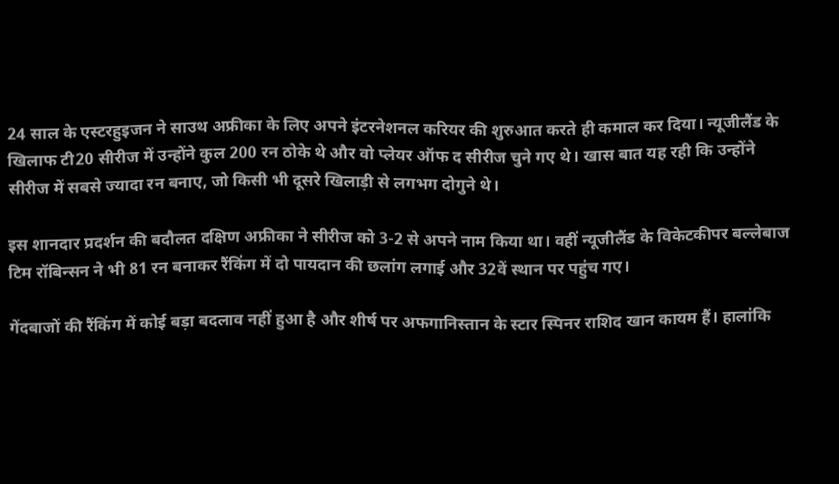24 साल के एस्टरहुइजन ने साउथ अफ्रीका के लिए अपने इंटरनेशनल करियर की शुरुआत करते ही कमाल कर दिया। न्यूजीलैंड के खिलाफ टी20 सीरीज में उन्होंने कुल 200 रन ठोके थे और वो प्लेयर ऑफ द सीरीज चुने गए थे। खास बात यह रही कि उन्होंने सीरीज में सबसे ज्यादा रन बनाए, जो किसी भी दूसरे खिलाड़ी से लगभग दोगुने थे।

इस शानदार प्रदर्शन की बदौलत दक्षिण अफ्रीका ने सीरीज को 3-2 से अपने नाम किया था। वहीं न्यूजीलैंड के विकेटकीपर बल्लेबाज टिम रॉबिन्सन ने भी 81 रन बनाकर रैंकिंग में दो पायदान की छलांग लगाई और 32वें स्थान पर पहुंच गए।

गेंदबाजों की रैंकिंग में कोई बड़ा बदलाव नहीं हुआ है और शीर्ष पर अफगानिस्तान के स्टार स्पिनर राशिद खान कायम हैं। हालांकि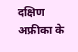दक्षिण अफ्रीका के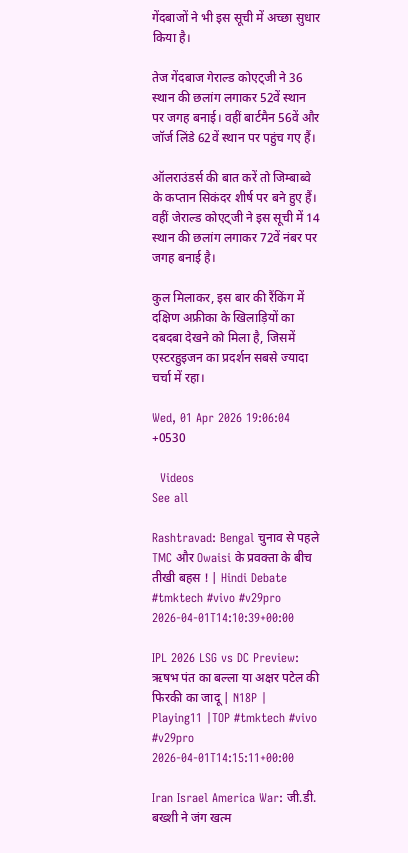गेंदबाजों ने भी इस सूची में अच्छा सुधार किया है।

तेज गेंदबाज गेराल्ड कोएट्जी ने 36 स्थान की छलांग लगाकर 52वें स्थान पर जगह बनाई। वहीं बार्टमैन 56वें और जॉर्ज लिंडे 62वें स्थान पर पहुंच गए हैं।

ऑलराउंडर्स की बात करें तो जिम्बाब्वे के कप्तान सिकंदर शीर्ष पर बने हुए हैं। वहीं जेराल्ड कोएट्जी ने इस सूची में 14 स्थान की छलांग लगाकर 72वें नंबर पर जगह बनाई है।

कुल मिलाकर, इस बार की रैंकिंग में दक्षिण अफ्रीका के खिलाड़ियों का दबदबा देखने को मिला है, जिसमें एस्टरहुइजन का प्रदर्शन सबसे ज्यादा चर्चा में रहा।

Wed, 01 Apr 2026 19:06:04 +0530

  Videos
See all

Rashtravad: Bengal चुनाव से पहले TMC और Owaisi के प्रवक्ता के बीच तीखी बहस ! | Hindi Debate #tmktech #vivo #v29pro
2026-04-01T14:10:39+00:00

IPL 2026 LSG vs DC Preview: ऋषभ पंत का बल्ला या अक्षर पटेल की फिरकी का जादू | N18P | Playing11 |TOP #tmktech #vivo #v29pro
2026-04-01T14:15:11+00:00

Iran Israel America War: जी.डी. बख्शी ने जंग खत्म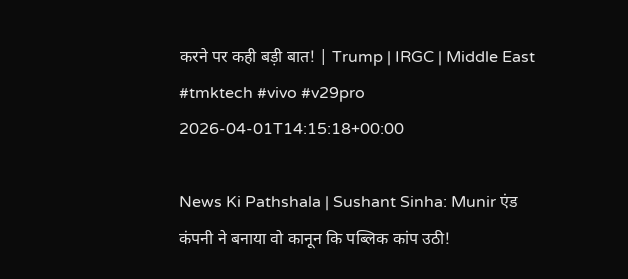करने पर कही बड़ी बात! | Trump | IRGC | Middle East #tmktech #vivo #v29pro
2026-04-01T14:15:18+00:00

News Ki Pathshala | Sushant Sinha: Munir एंड कंपनी ने बनाया वो कानून कि पब्लिक कांप उठी!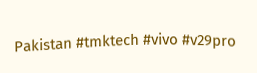Pakistan #tmktech #vivo #v29pro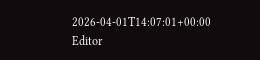2026-04-01T14:07:01+00:00
Editor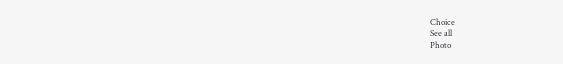Choice
See all
Photo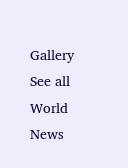Gallery
See all
World News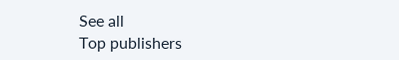See all
Top publishers